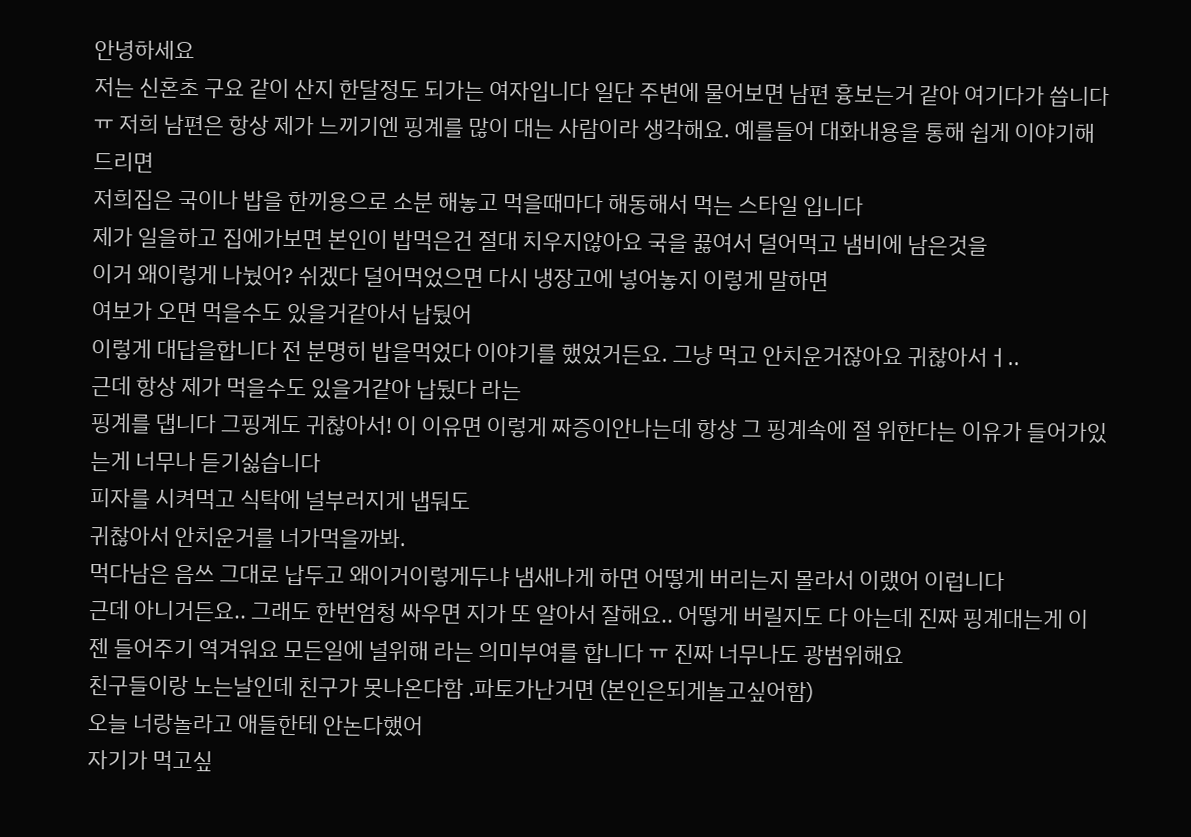안녕하세요
저는 신혼초 구요 같이 산지 한달정도 되가는 여자입니다 일단 주변에 물어보면 남편 흉보는거 같아 여기다가 씁니다ㅠ 저희 남편은 항상 제가 느끼기엔 핑계를 많이 대는 사람이라 생각해요. 예를들어 대화내용을 통해 쉽게 이야기해드리면
저희집은 국이나 밥을 한끼용으로 소분 해놓고 먹을때마다 해동해서 먹는 스타일 입니다
제가 일을하고 집에가보면 본인이 밥먹은건 절대 치우지않아요 국을 끓여서 덜어먹고 냄비에 남은것을
이거 왜이렇게 나눴어? 쉬겠다 덜어먹었으면 다시 냉장고에 넣어놓지 이렇게 말하면
여보가 오면 먹을수도 있을거같아서 납뒀어
이렇게 대답을합니다 전 분명히 밥을먹었다 이야기를 했었거든요. 그냥 먹고 안치운거잖아요 귀찮아서ㅓ..
근데 항상 제가 먹을수도 있을거같아 납뒀다 라는
핑계를 댑니다 그핑계도 귀찮아서! 이 이유면 이렇게 짜증이안나는데 항상 그 핑계속에 절 위한다는 이유가 들어가있는게 너무나 듣기싫습니다
피자를 시켜먹고 식탁에 널부러지게 냅둬도
귀찮아서 안치운거를 너가먹을까봐.
먹다남은 음쓰 그대로 납두고 왜이거이렇게두냐 냄새나게 하면 어떻게 버리는지 몰라서 이랬어 이럽니다
근데 아니거든요.. 그래도 한번엄청 싸우면 지가 또 알아서 잘해요.. 어떻게 버릴지도 다 아는데 진짜 핑계대는게 이젠 들어주기 역겨워요 모든일에 널위해 라는 의미부여를 합니다 ㅠ 진짜 너무나도 광범위해요
친구들이랑 노는날인데 친구가 못나온다함 .파토가난거면 (본인은되게놀고싶어함)
오늘 너랑놀라고 애들한테 안논다했어
자기가 먹고싶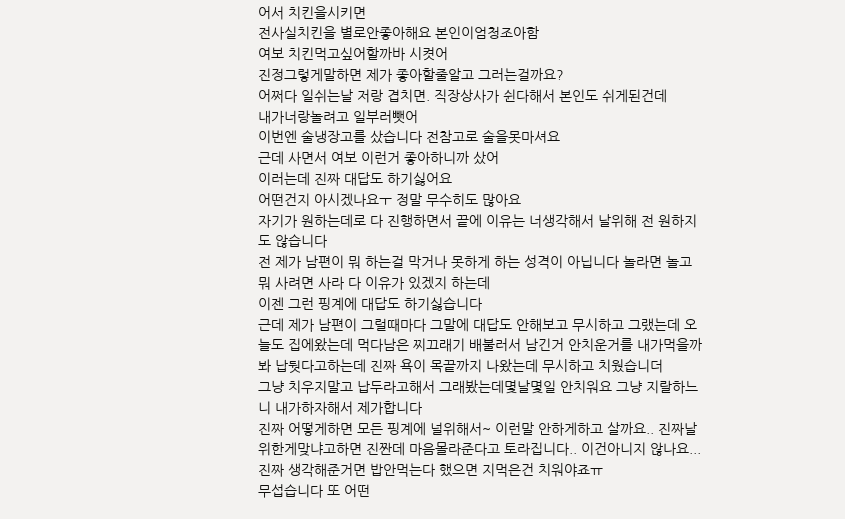어서 치킨을시키면
전사실치킨을 별로안좋아해요 본인이엄청조아함
여보 치킨먹고싶어할까바 시켯어
진정그렇게말하면 제가 좋아할줄알고 그러는걸까요?
어쩌다 일쉬는날 저랑 겹치면. 직장상사가 쉰다해서 본인도 쉬게된건데
내가너랑놀려고 일부러뺏어
이번엔 술냉장고를 샀습니다 전참고로 술을못마셔요
근데 사면서 여보 이런거 좋아하니까 샀어
이러는데 진짜 대답도 하기싫어요
어떤건지 아시겠나요ㅜ 정말 무수히도 많아요
자기가 원하는데로 다 진행하면서 끝에 이유는 너생각해서 날위해 전 원하지도 않습니다
전 제가 남편이 뭐 하는걸 막거나 못하게 하는 성격이 아닙니다 놀라면 놀고 뭐 사려면 사라 다 이유가 있겠지 하는데
이젠 그런 핑계에 대답도 하기싫습니다
근데 제가 남편이 그럴때마다 그말에 대답도 안해보고 무시하고 그랬는데 오늘도 집에왔는데 먹다남은 찌끄래기 배불러서 남긴거 안치운거를 내가먹을까봐 납둿다고하는데 진짜 욕이 목끝까지 나왔는데 무시하고 치웠습니더
그냥 치우지말고 납두라고해서 그래봤는데몇날몇일 안치워요 그냥 지랄하느니 내가하자해서 제가합니다
진짜 어떻게하면 모든 핑계에 널위해서~ 이런말 안하게하고 살까요.. 진짜날위한게맞냐고하면 진짠데 마음몰라준다고 토라집니다.. 이건아니지 않나요...진짜 생각해준거면 밥안먹는다 했으면 지먹은건 치워야죠ㅠ
무섭습니다 또 어떤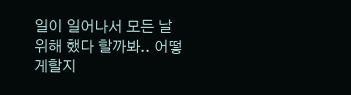일이 일어나서 모든 날위해 했다 할까봐.. 어떻게할지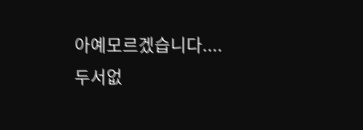아예모르겠습니다....
두서없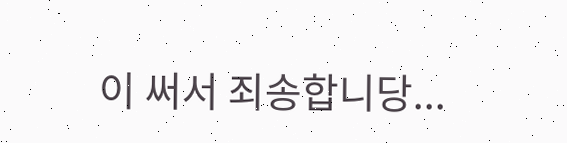이 써서 죄송합니당...